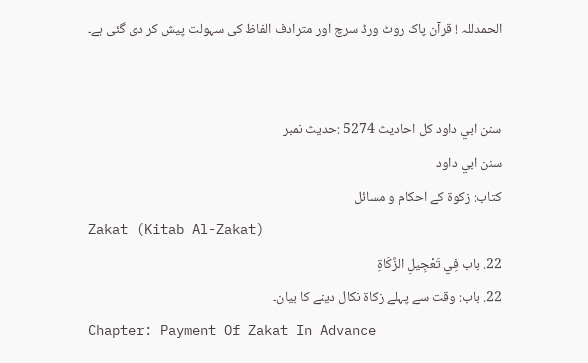الحمدللہ ! قرآن پاک روٹ ورڈ سرچ اور مترادف الفاظ کی سہولت پیش کر دی گئی ہے۔


سنن ابي داود کل احادیث 5274 :حدیث نمبر
سنن ابي داود
کتاب: زکوۃ کے احکام و مسائل
Zakat (Kitab Al-Zakat)
22. باب فِي تَعْجِيلِ الزَّكَاةِ
22. باب: وقت سے پہلے زکاۃ نکال دینے کا بیان۔
Chapter: Payment Of Zakat In Advance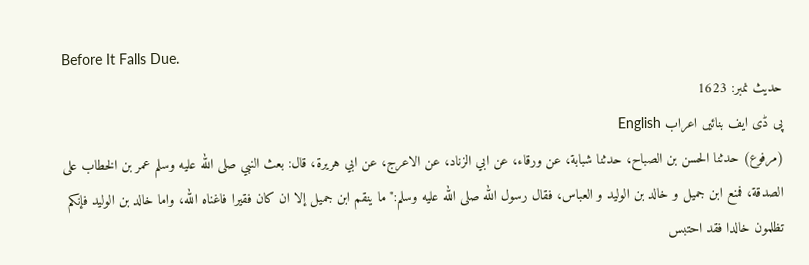Before It Falls Due.
حدیث نمبر: 1623
پی ڈی ایف بنائیں اعراب English
(مرفوع) حدثنا الحسن بن الصباح، حدثنا شبابة، عن ورقاء، عن ابي الزناد، عن الاعرج، عن ابي هريرة، قال: بعث النبي صلى الله عليه وسلم عمر بن الخطاب على الصدقة، فمنع ابن جميل و خالد بن الوليد و العباس، فقال رسول الله صلى الله عليه وسلم:" ما ينقم ابن جميل إلا ان كان فقيرا فاغناه الله، واما خالد بن الوليد فإنكم تظلمون خالدا فقد احتبس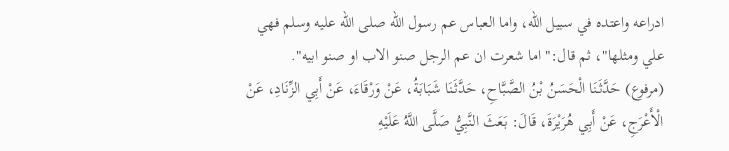ادراعه واعتده في سبيل الله، واما العباس عم رسول الله صلى الله عليه وسلم فهي علي ومثلها"، ثم قال:" اما شعرت ان عم الرجل صنو الاب او صنو ابيه".
(مرفوع) حَدَّثَنَا الْحَسَنُ بْنُ الصَّبَّاحِ، حَدَّثَنَا شَبَابَةُ، عَنْ وَرْقَاءَ، عَنْ أَبِي الزِّنَادِ، عَنْ الْأَعْرَجِ، عَنْ أَبِي هُرَيْرَةَ، قَالَ: بَعَثَ النَّبِيُّ صَلَّى اللَّهُ عَلَيْهِ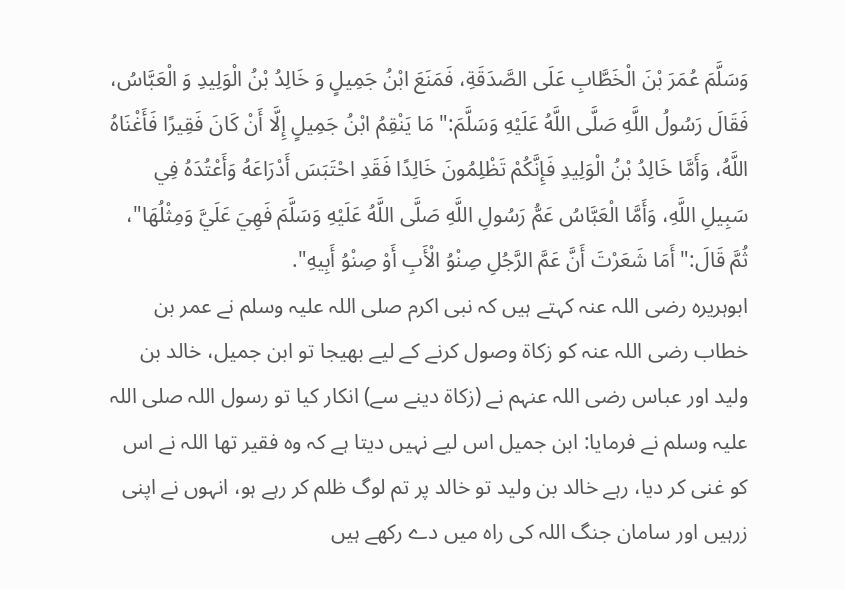وَسَلَّمَ عُمَرَ بْنَ الْخَطَّابِ عَلَى الصَّدَقَةِ، فَمَنَعَ ابْنُ جَمِيلٍ وَ خَالِدُ بْنُ الْوَلِيدِ وَ الْعَبَّاسُ، فَقَالَ رَسُولُ اللَّهِ صَلَّى اللَّهُ عَلَيْهِ وَسَلَّمَ:" مَا يَنْقِمُ ابْنُ جَمِيلٍ إِلَّا أَنْ كَانَ فَقِيرًا فَأَغْنَاهُ اللَّهُ، وَأَمَّا خَالِدُ بْنُ الْوَلِيدِ فَإِنَّكُمْ تَظْلِمُونَ خَالِدًا فَقَدِ احْتَبَسَ أَدْرَاعَهُ وَأَعْتُدَهُ فِي سَبِيلِ اللَّهِ، وَأَمَّا الْعَبَّاسُ عَمُّ رَسُولِ اللَّهِ صَلَّى اللَّهُ عَلَيْهِ وَسَلَّمَ فَهِيَ عَلَيَّ وَمِثْلُهَا"، ثُمَّ قَالَ:" أَمَا شَعَرْتَ أَنَّ عَمَّ الرَّجُلِ صِنْوُ الْأَبِ أَوْ صِنْوُ أَبِيهِ".
ابوہریرہ رضی اللہ عنہ کہتے ہیں کہ نبی اکرم صلی اللہ علیہ وسلم نے عمر بن خطاب رضی اللہ عنہ کو زکاۃ وصول کرنے کے لیے بھیجا تو ابن جمیل، خالد بن ولید اور عباس رضی اللہ عنہم نے (زکاۃ دینے سے) انکار کیا تو رسول اللہ صلی اللہ علیہ وسلم نے فرمایا: ابن جمیل اس لیے نہیں دیتا ہے کہ وہ فقیر تھا اللہ نے اس کو غنی کر دیا، رہے خالد بن ولید تو خالد پر تم لوگ ظلم کر رہے ہو، انہوں نے اپنی زرہیں اور سامان جنگ اللہ کی راہ میں دے رکھے ہیں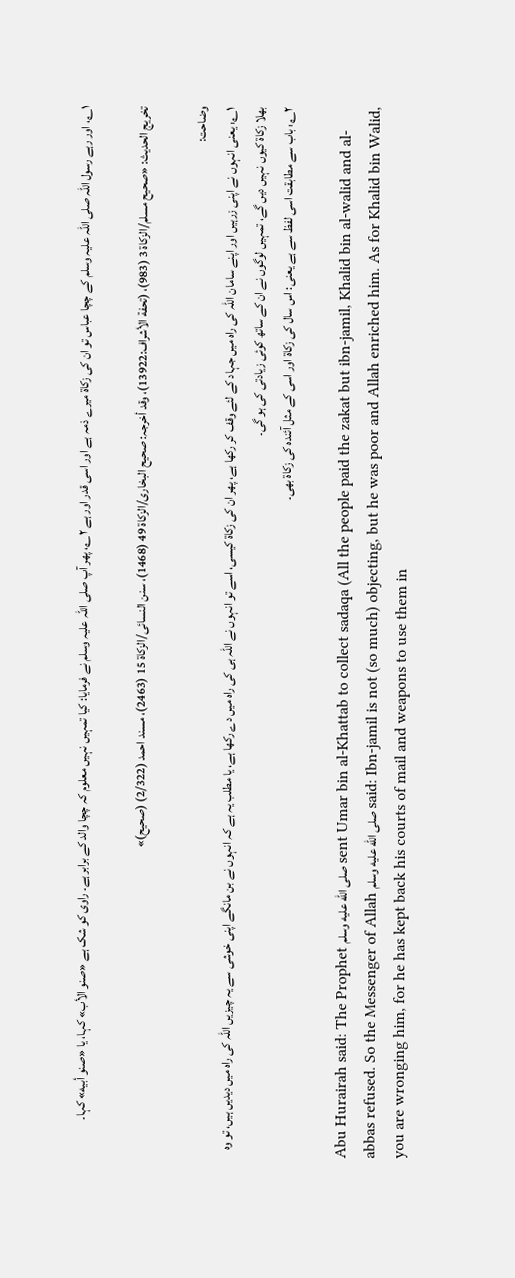۱؎، اور رہے رسول اللہ صلی اللہ علیہ وسلم کے چچا عباس تو ان کی زکاۃ میرے ذمہ ہے اور اسی قدر اور ہے ۲؎، پھر آپ صلی اللہ علیہ وسلم نے فرمایا: کیا تمہیں نہیں معلوم کہ چچا والد کے برابر ہے۔ راوی کو شک ہے «صنو الأب» کہا، یا «صنو أبيه» کہا۔

تخریج الحدیث: «صحیح مسلم/الزکاة 3 (983)، (تحفة الأشراف:13922)، وقد أخرجہ: صحیح البخاری/الزکاة 49 (1468)، سنن النسائی/الزکاة 15 (2463)، مسند احمد (2/322) (صحیح)»

وضاحت:
۱؎: یعنی انہوں نے اپنی زرہیں اور اپنے سامان اللہ کی راہ میں جہاد کے لئے وقف کر رکھا ہے، پھر ان کی زکاۃ کیسی، اسے تو انہوں نے اللہ ہی کی راہ میں دے رکھا ہے، یا مطلب یہ ہے کہ انہوں نے بن مانگے اپنی خوشی سے یہ چیزیں اللہ کی راہ میں دیدیں ہیں، تو وہ بھلا زکاۃ کیوں نہیں دیں گے، تمہیں لوگوں نے ان کے ساتھ کوئی زیادتی کی ہو گی۔
۲؎: باب سے مطابقت اسی لفظ سے ہے یعنی: اس سال کی زکاۃ اور اسی کے مثل آئندہ کی زکاۃ بھی۔

Abu Hurairah said: The Prophet صلى الله عليه وسلم sent Umar bin al-Khattab to collect sadaqa (All the people paid the zakat but ibn-jamil, Khalid bin al-walid and al-abbas refused. So the Messenger of Allah صلى الله عليه وسلم said: Ibn-jamil is not (so much) objecting, but he was poor and Allah enriched him. As for Khalid bin Walid, you are wronging him, for he has kept back his courts of mail and weapons to use them in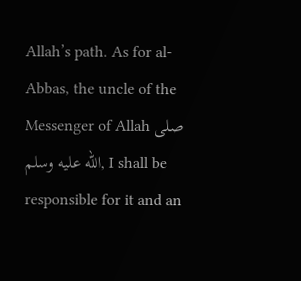Allah’s path. As for al-Abbas, the uncle of the Messenger of Allah صلى الله عليه وسلم, I shall be responsible for it and an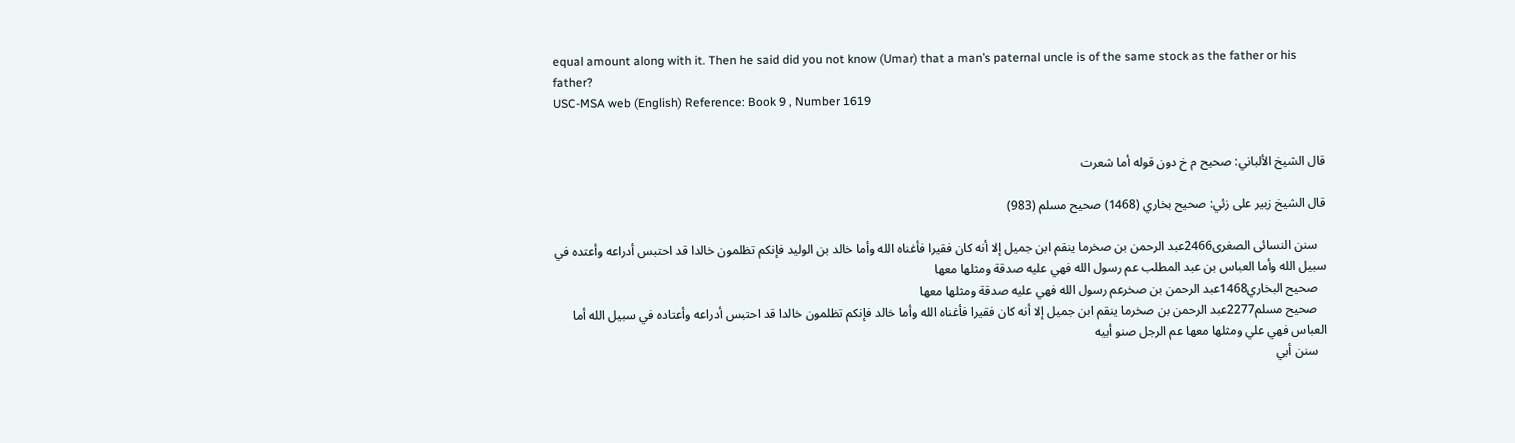equal amount along with it. Then he said did you not know (Umar) that a man’s paternal uncle is of the same stock as the father or his father?
USC-MSA web (English) Reference: Book 9 , Number 1619


قال الشيخ الألباني: صحيح م خ دون قوله أما شعرت

قال الشيخ زبير على زئي: صحيح بخاري (1468) صحيح مسلم (983)

   سنن النسائى الصغرى2466عبد الرحمن بن صخرما ينقم ابن جميل إلا أنه كان فقيرا فأغناه الله وأما خالد بن الوليد فإنكم تظلمون خالدا قد احتبس أدراعه وأعتده في سبيل الله وأما العباس بن عبد المطلب عم رسول الله فهي عليه صدقة ومثلها معها
   صحيح البخاري1468عبد الرحمن بن صخرعم رسول الله فهي عليه صدقة ومثلها معها
   صحيح مسلم2277عبد الرحمن بن صخرما ينقم ابن جميل إلا أنه كان فقيرا فأغناه الله وأما خالد فإنكم تظلمون خالدا قد احتبس أدراعه وأعتاده في سبيل الله أما العباس فهي علي ومثلها معها عم الرجل صنو أبيه
   سنن أبي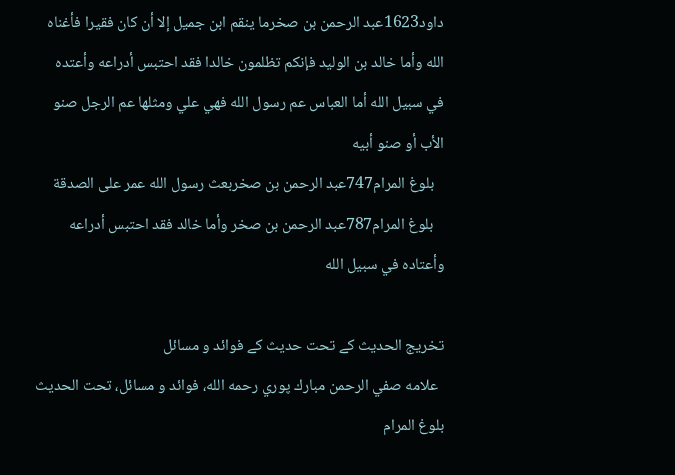داود1623عبد الرحمن بن صخرما ينقم ابن جميل إلا أن كان فقيرا فأغناه الله وأما خالد بن الوليد فإنكم تظلمون خالدا فقد احتبس أدراعه وأعتده في سبيل الله أما العباس عم رسول الله فهي علي ومثلها عم الرجل صنو الأب أو صنو أبيه
   بلوغ المرام747عبد الرحمن بن صخربعث رسول الله عمر على الصدقة
   بلوغ المرام787عبد الرحمن بن صخر وأما خالد فقد احتبس أدراعه وأعتاده في سبيل الله

تخریج الحدیث کے تحت حدیث کے فوائد و مسائل
  علامه صفي الرحمن مبارك پوري رحمه الله، فوائد و مسائل، تحت الحديث بلوغ المرام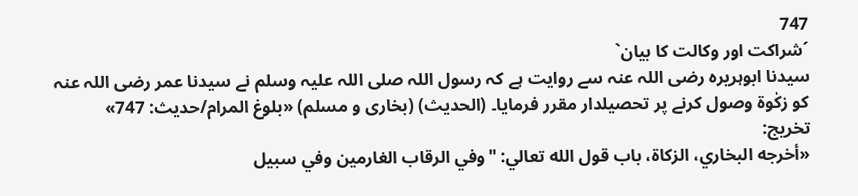747
´شراکت اور وکالت کا بیان`
سیدنا ابوہریرہ رضی اللہ عنہ سے روایت ہے کہ رسول اللہ صلی اللہ علیہ وسلم نے سیدنا عمر رضی اللہ عنہ کو زکٰوۃ وصول کرنے پر تحصیلدار مقرر فرمایا۔ (الحدیث) (بخاری و مسلم) «بلوغ المرام/حدیث: 747»
تخریج:
«أخرجه البخاري، الزكاة، باب قول الله تعالي: "وفي الرقاب الغارمين وفي سبيل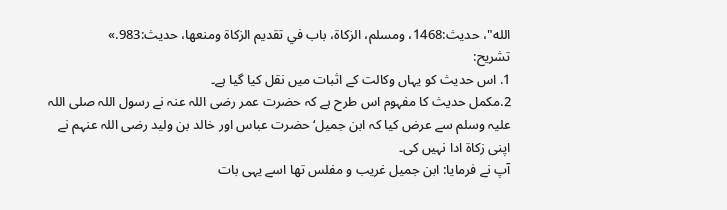الله"، حديث:1468، ومسلم، الزكاة، باب في تقديم الزكاة ومنعها، حديث:983.»
تشریح:
1. اس حدیث کو یہاں وکالت کے اثبات میں نقل کیا گیا ہے۔
2.مکمل حدیث کا مفہوم اس طرح ہے کہ حضرت عمر رضی اللہ عنہ نے رسول اللہ صلی اللہ علیہ وسلم سے عرض کیا کہ ابن جمیل‘ حضرت عباس اور خالد بن ولید رضی اللہ عنہم نے اپنی زکاۃ ادا نہیں کی۔
آپ نے فرمایا: ابن جمیل غریب و مفلس تھا اسے یہی بات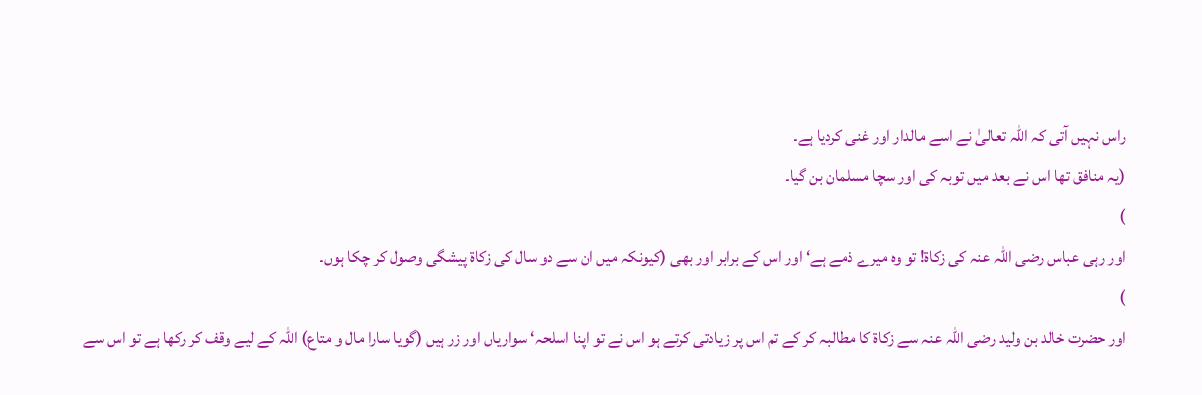راس نہیں آتی کہ اللہ تعالیٰ نے اسے مالدار اور غنی کردیا ہے۔
(یہ منافق تھا اس نے بعد میں توبہ کی اور سچا مسلمان بن گیا۔
)
اور رہی عباس رضی اللہ عنہ کی زکاۃ! تو وہ میرے ذمے ہے‘ اور اس کے برابر اور بھی (کیونکہ میں ان سے دو سال کی زکاۃ پیشگی وصول کر چکا ہوں۔
)
اور حضرت خالد بن ولید رضی اللہ عنہ سے زکاۃ کا مطالبہ کر کے تم اس پر زیادتی کرتے ہو اس نے تو اپنا اسلحہ‘ سواریاں اور زر ہیں (گویا سارا مال و متاع) اللہ کے لیے وقف کر رکھا ہے تو اس سے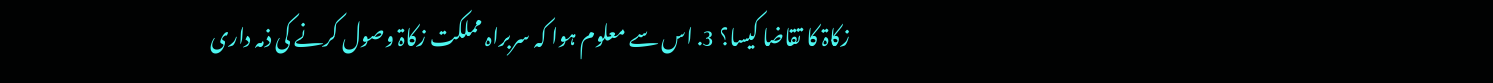زکاۃ کا تقاضا کیسا؟ 3. اس سے معلوم ہوا کہ سربراہ مملکت زکاۃ وصول کرنے کی ذمہ داری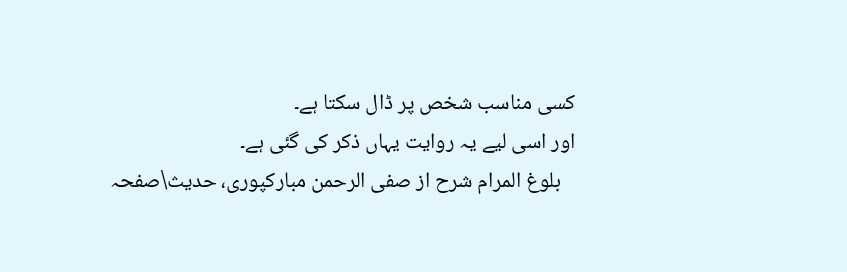کسی مناسب شخص پر ڈال سکتا ہے۔
اور اسی لیے یہ روایت یہاں ذکر کی گئی ہے۔
   بلوغ المرام شرح از صفی الرحمن مبارکپوری، حدیث\صفحہ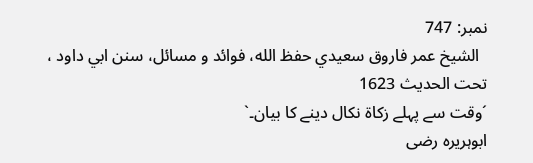نمبر: 747
  الشيخ عمر فاروق سعيدي حفظ الله، فوائد و مسائل، سنن ابي داود ، تحت الحديث 1623
´وقت سے پہلے زکاۃ نکال دینے کا بیان۔`
ابوہریرہ رضی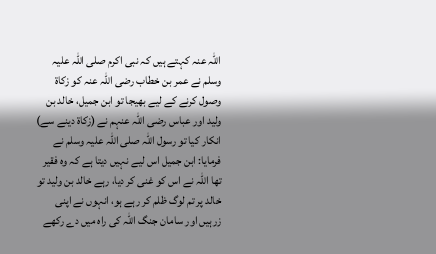اللہ عنہ کہتے ہیں کہ نبی اکرم صلی اللہ علیہ وسلم نے عمر بن خطاب رضی اللہ عنہ کو زکاۃ وصول کرنے کے لیے بھیجا تو ابن جمیل، خالد بن ولید اور عباس رضی اللہ عنہم نے (زکاۃ دینے سے) انکار کیا تو رسول اللہ صلی اللہ علیہ وسلم نے فرمایا: ابن جمیل اس لیے نہیں دیتا ہے کہ وہ فقیر تھا اللہ نے اس کو غنی کر دیا، رہے خالد بن ولید تو خالد پر تم لوگ ظلم کر رہے ہو، انہوں نے اپنی زرہیں اور سامان جنگ اللہ کی راہ میں دے رکھے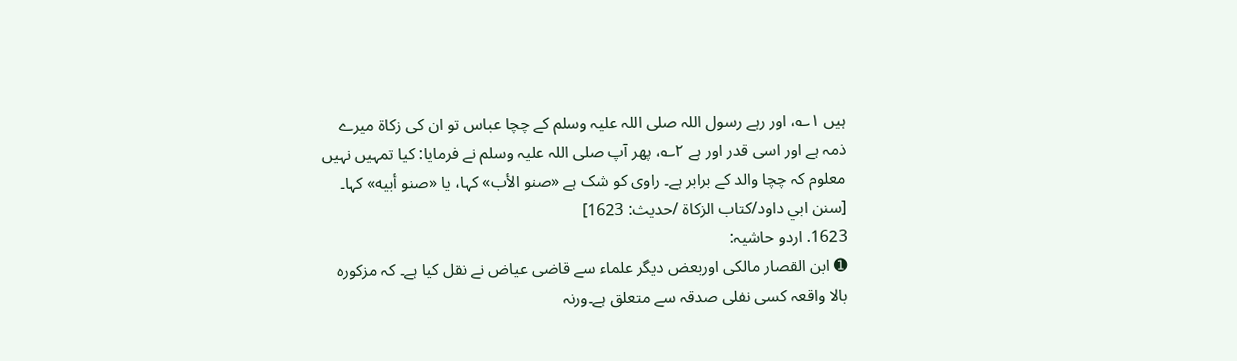ہیں ۱؎، اور رہے رسول اللہ صلی اللہ علیہ وسلم کے چچا عباس تو ان کی زکاۃ میرے ذمہ ہے اور اسی قدر اور ہے ۲؎، پھر آپ صلی اللہ علیہ وسلم نے فرمایا: کیا تمہیں نہیں معلوم کہ چچا والد کے برابر ہے۔ راوی کو شک ہے «صنو الأب» کہا، یا «صنو أبيه» کہا۔ [سنن ابي داود/كتاب الزكاة /حدیث: 1623]
1623. اردو حاشیہ:
➊ ابن القصار مالکی اوربعض دیگر علماء سے قاضی عیاض نے نقل کیا ہے۔ کہ مزکورہ بالا واقعہ کسی نفلی صدقہ سے متعلق ہے۔ورنہ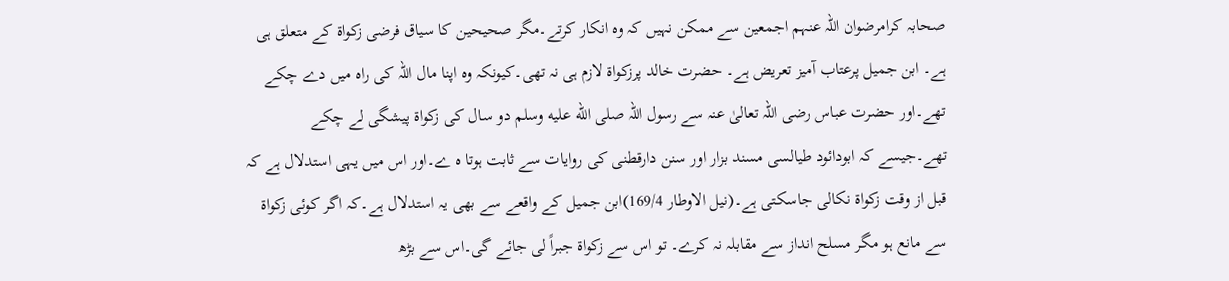صحابہ کرامرضوان اللہ عنہم اجمعین سے ممکن نہیں کہ وہ انکار کرتے۔مگر صحیحین کا سیاق فرضی زکواۃ کے متعلق ہی ہے۔ ابن جمیل پرعتاب آمیز تعریض ہے۔ حضرت خالد پرزکواۃ لازم ہی نہ تھی۔کیونکہ وہ اپنا مال اللہ کی راہ میں دے چکے تھے۔اور حضرت عباس رضی اللہ تعالیٰ عنہ سے رسول اللہ صلى الله عليه وسلم دو سال کی زکواۃ پیشگی لے چکے تھے۔جیسے کہ ابودائود طیالسی مسند بزار اور سنن دارقطنی کی روایات سے ثابت ہوتا ہ ے۔اور اس میں یہی استدلال ہے کہ قبل از وقت زکواۃ نکالی جاسکتی ہے۔(نیل الاوطار 169/4)ابن جمیل کے واقعے سے بھی یہ استدلال ہے۔کہ اگر کوئی زکواۃ سے مانع ہو مگر مسلح انداز سے مقابلہ نہ کرے۔ تو اس سے زکواۃ جبراً لی جائے گی۔اس سے بڑھ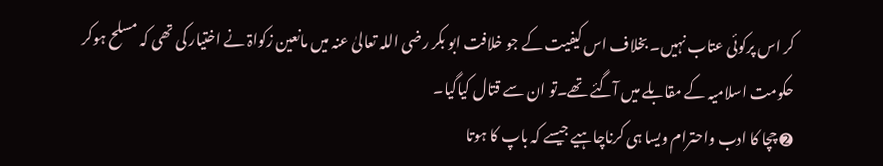کر اس پرکوئی عتاب نہیں۔ بخلاف اس کیفیت کے جو خلافت ابو بکر رضی اللہ تعالیٰ عنہ میں مانعین زکواۃ نے اختیار کی تھی کہ مسلح ہوکر حکومت اسلامیہ کے مقابلے میں آگئے تھے۔تو ان سے قتال کیاگیا۔
➋ چچا کا ادب واحترام ویسا ہی کرناچاہیے جیسے کہ باپ کا ہوتا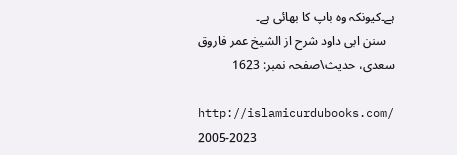ہے۔کیونکہ وہ باپ کا بھائی ہے۔
   سنن ابی داود شرح از الشیخ عمر فاروق سعدی، حدیث\صفحہ نمبر: 1623

http://islamicurdubooks.com/ 2005-2023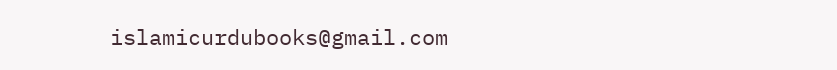islamicurdubooks@gmail.com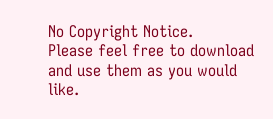No Copyright Notice.
Please feel free to download and use them as you would like.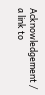Acknowledgement / a link to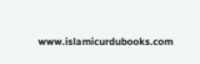www.islamicurdubooks.com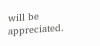will be appreciated.